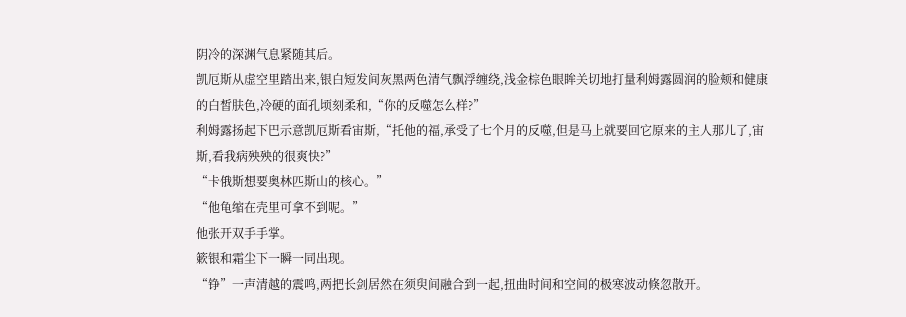阴冷的深渊气息紧随其后。
凯厄斯从虚空里踏出来,银白短发间灰黑两色清气飘浮缠绕,浅金棕色眼眸关切地打量利姆露圆润的脸颊和健康的白皙肤色,冷硬的面孔顷刻柔和,“你的反噬怎么样?”
利姆露扬起下巴示意凯厄斯看宙斯,“托他的福,承受了七个月的反噬,但是马上就要回它原来的主人那儿了,宙斯,看我病殃殃的很爽快?”
“卡俄斯想要奥林匹斯山的核心。”
“他龟缩在壳里可拿不到呢。”
他张开双手手掌。
簌银和霜尘下一瞬一同出现。
“铮”一声清越的震鸣,两把长剑居然在须臾间融合到一起,扭曲时间和空间的极寒波动倏忽散开。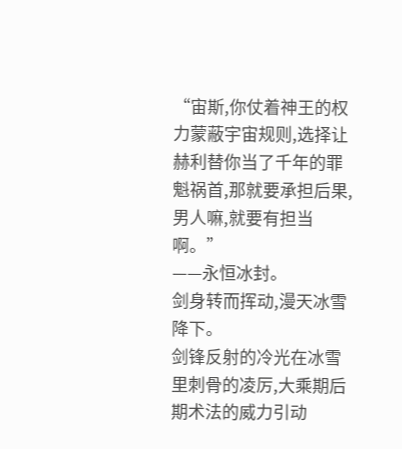“宙斯,你仗着神王的权力蒙蔽宇宙规则,选择让赫利替你当了千年的罪魁祸首,那就要承担后果,男人嘛,就要有担当啊。”
——永恒冰封。
剑身转而挥动,漫天冰雪降下。
剑锋反射的冷光在冰雪里刺骨的凌厉,大乘期后期术法的威力引动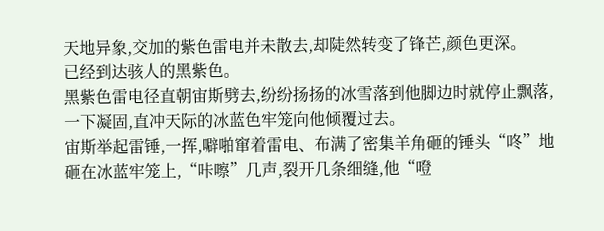天地异象,交加的紫色雷电并未散去,却陡然转变了锋芒,颜色更深。
已经到达骇人的黑紫色。
黑紫色雷电径直朝宙斯劈去,纷纷扬扬的冰雪落到他脚边时就停止飘落,一下凝固,直冲天际的冰蓝色牢笼向他倾覆过去。
宙斯举起雷锤,一挥,噼啪窜着雷电、布满了密集羊角砸的锤头“咚”地砸在冰蓝牢笼上,“咔嚓”几声,裂开几条细缝,他“噔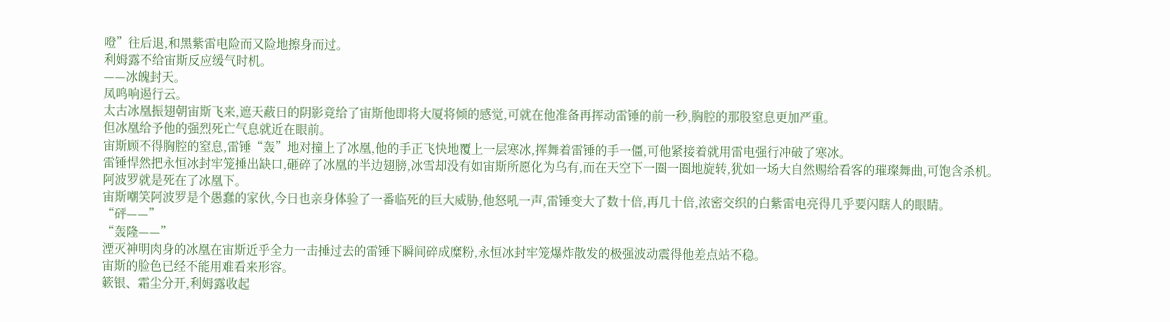噔”往后退,和黑紫雷电险而又险地擦身而过。
利姆露不给宙斯反应缓气时机。
——冰魄封天。
凤鸣响遏行云。
太古冰凰振翅朝宙斯飞来,遮天蔽日的阴影竟给了宙斯他即将大厦将倾的感觉,可就在他准备再挥动雷锤的前一秒,胸腔的那股窒息更加严重。
但冰凰给予他的强烈死亡气息就近在眼前。
宙斯顾不得胸腔的窒息,雷锤“轰”地对撞上了冰凰,他的手正飞快地覆上一层寒冰,挥舞着雷锤的手一僵,可他紧接着就用雷电强行冲破了寒冰。
雷锤悍然把永恒冰封牢笼捶出缺口,砸碎了冰凰的半边翅膀,冰雪却没有如宙斯所愿化为乌有,而在天空下一圈一圈地旋转,犹如一场大自然赐给看客的璀璨舞曲,可饱含杀机。
阿波罗就是死在了冰凰下。
宙斯嘲笑阿波罗是个愚蠢的家伙,今日也亲身体验了一番临死的巨大威胁,他怒吼一声,雷锤变大了数十倍,再几十倍,浓密交织的白紫雷电亮得几乎要闪瞎人的眼睛。
“砰——”
“轰隆——”
湮灭神明肉身的冰凰在宙斯近乎全力一击捶过去的雷锤下瞬间碎成糜粉,永恒冰封牢笼爆炸散发的极强波动震得他差点站不稳。
宙斯的脸色已经不能用难看来形容。
簌银、霜尘分开,利姆露收起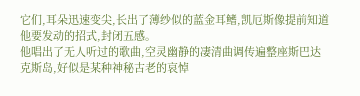它们,耳朵迅速变尖,长出了薄纱似的蓝金耳鳍,凯厄斯像提前知道他要发动的招式,封闭五感。
他唱出了无人听过的歌曲,空灵幽静的凄清曲调传遍整座斯巴达克斯岛,好似是某种神秘古老的哀悼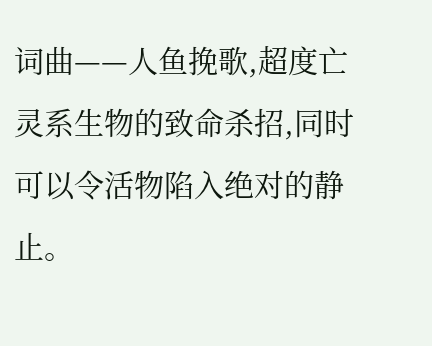词曲——人鱼挽歌,超度亡灵系生物的致命杀招,同时可以令活物陷入绝对的静止。